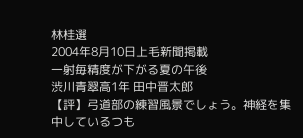林桂選
2004年8月10日上毛新聞掲載
一射毎精度が下がる夏の午後
渋川青翠高1年 田中晋太郎
【評】弓道部の練習風景でしょう。神経を集中しているつも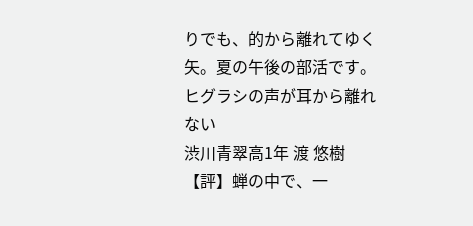りでも、的から離れてゆく矢。夏の午後の部活です。
ヒグラシの声が耳から離れない
渋川青翠高1年 渡 悠樹
【評】蝉の中で、一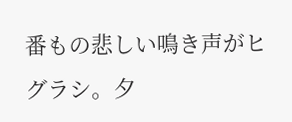番もの悲しい鳴き声がヒグラシ。夕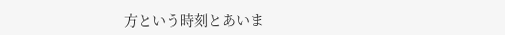方という時刻とあいま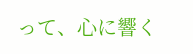って、心に響く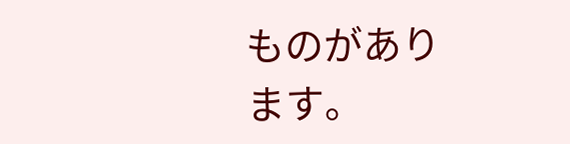ものがあります。